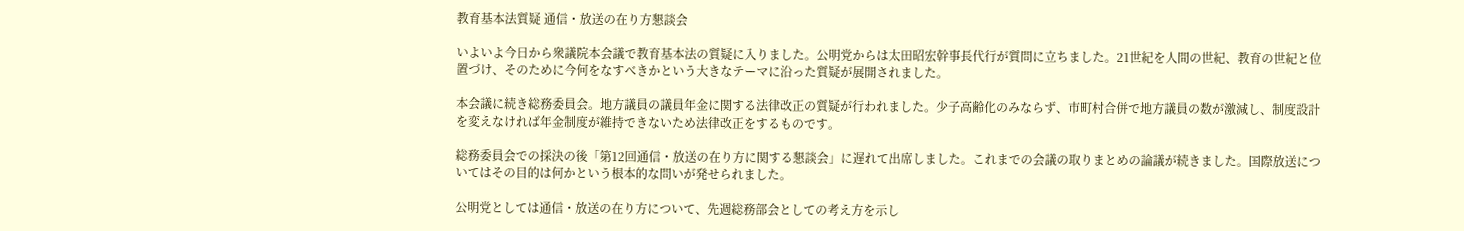教育基本法質疑 通信・放送の在り方懇談会

いよいよ今日から衆議院本会議で教育基本法の質疑に入りました。公明党からは太田昭宏幹事長代行が質問に立ちました。21世紀を人間の世紀、教育の世紀と位置づけ、そのために今何をなすべきかという大きなテーマに沿った質疑が展開されました。

本会議に続き総務委員会。地方議員の議員年金に関する法律改正の質疑が行われました。少子高齢化のみならず、市町村合併で地方議員の数が激減し、制度設計を変えなければ年金制度が維持できないため法律改正をするものです。

総務委員会での採決の後「第12回通信・放送の在り方に関する懇談会」に遅れて出席しました。これまでの会議の取りまとめの論議が続きました。国際放送についてはその目的は何かという根本的な問いが発せられました。

公明党としては通信・放送の在り方について、先週総務部会としての考え方を示し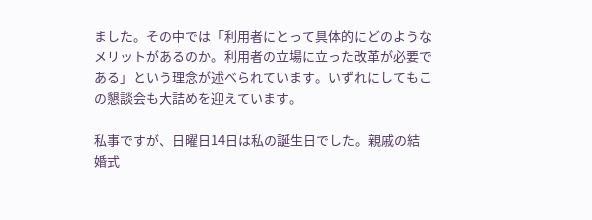ました。その中では「利用者にとって具体的にどのようなメリットがあるのか。利用者の立場に立った改革が必要である」という理念が述べられています。いずれにしてもこの懇談会も大詰めを迎えています。

私事ですが、日曜日14日は私の誕生日でした。親戚の結婚式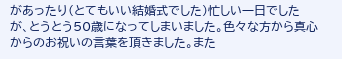があったり(とてもいい結婚式でした)忙しい一日でしたが、とうとう50歳になってしまいました。色々な方から真心からのお祝いの言葉を頂きました。また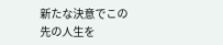新たな決意でこの先の人生を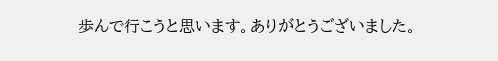歩んで行こうと思います。ありがとうございました。